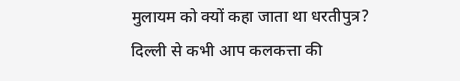मुलायम को क्यों कहा जाता था धरतीपुत्र?
दिल्ली से कभी आप कलकत्ता की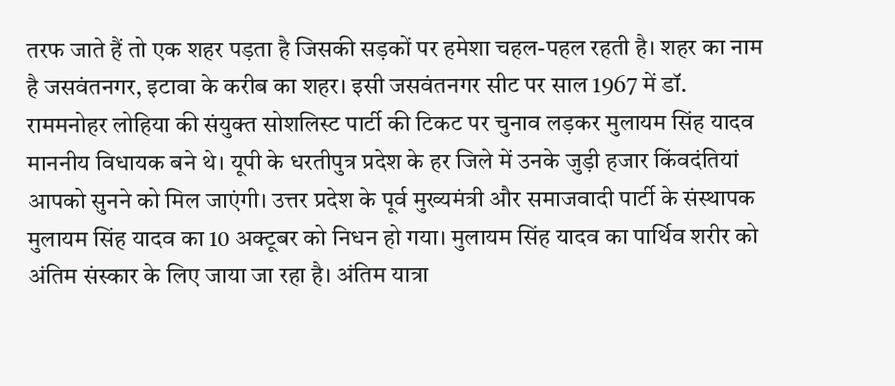तरफ जाते हैं तो एक शहर पड़ता है जिसकी सड़कों पर हमेशा चहल-पहल रहती है। शहर का नाम है जसवंतनगर, इटावा के करीब का शहर। इसी जसवंतनगर सीट पर साल 1967 में डॉ. राममनोहर लोहिया की संयुक्त सोशलिस्ट पार्टी की टिकट पर चुनाव लड़कर मुलायम सिंह यादव माननीय विधायक बने थे। यूपी के धरतीपुत्र प्रदेश के हर जिले में उनके जुड़ी हजार किंवदंतियां आपको सुनने को मिल जाएंगी। उत्तर प्रदेश के पूर्व मुख्यमंत्री और समाजवादी पार्टी के संस्थापक मुलायम सिंह यादव का 10 अक्टूबर को निधन हो गया। मुलायम सिंह यादव का पार्थिव शरीर को अंतिम संस्कार के लिए जाया जा रहा है। अंतिम यात्रा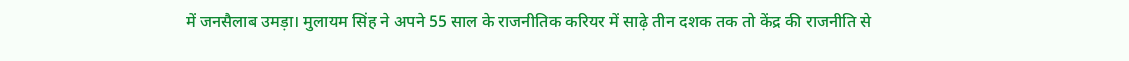में जनसैलाब उमड़ा। मुलायम सिंह ने अपने 55 साल के राजनीतिक करियर में साढ़े तीन दशक तक तो केंद्र की राजनीति से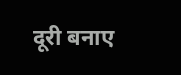दूरी बनाए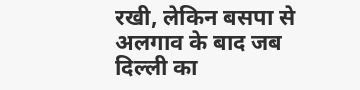रखी, लेकिन बसपा से अलगाव के बाद जब दिल्ली का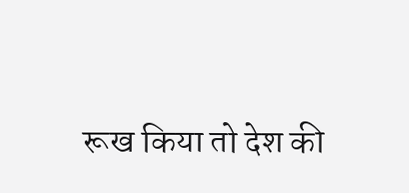रूख किया तो देश की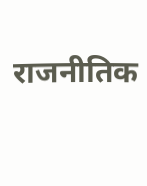राजनीतिक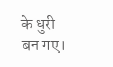के धुरी बन गए।